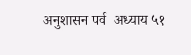अनुशासन पर्व  अध्याय ५१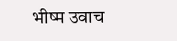भीष्म उवाच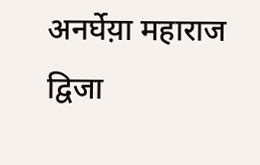अनर्घेय़ा महाराज द्विजा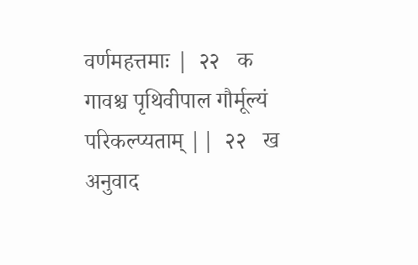वर्णमहत्तमाः |  २२   क
गावश्च पृथिवीपाल गौर्मूल्यं परिकल्प्यताम् ||  २२   ख
अनुवाद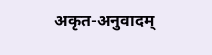अकृत-अनुवादम्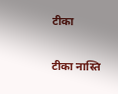टीका

टीका नास्ति